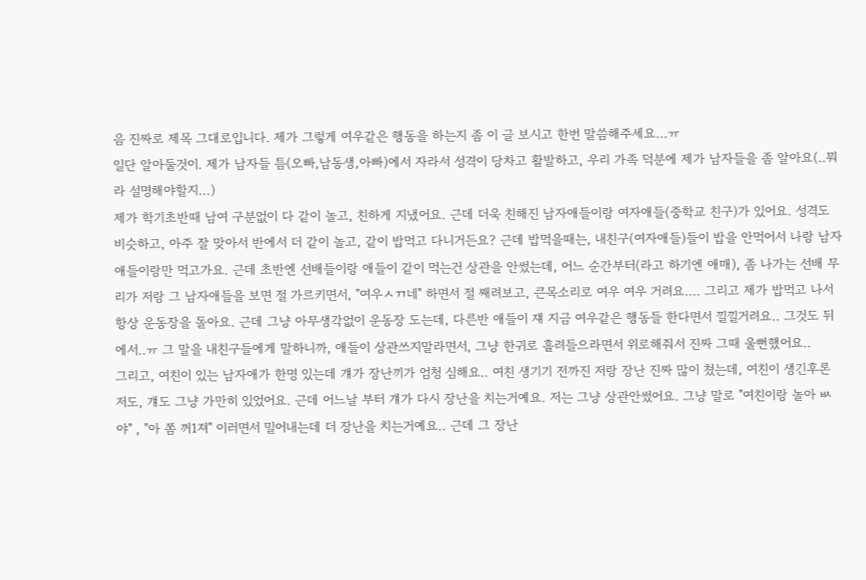음 진짜로 제목 그대로입니다. 제가 그렇게 여우같은 행동을 하는지 좀 이 글 보시고 한번 말씀해주세요...ㅠ
일단 알아둘것이. 제가 남자들 틈(오빠,남동생,아빠)에서 자라서 성격이 당차고 활발하고, 우리 가족 덕분에 제가 남자들을 좀 알아요(..뭐라 설명해야할지...)
제가 학기초반때 남여 구분없이 다 같이 놀고, 친하게 지냈어요. 근데 더욱 친해진 남자애들이랑 여자애들(중학교 친구)가 있어요. 성격도 비슷하고, 아주 잘 맞아서 반에서 더 같이 놀고, 같이 밥먹고 다니거든요? 근데 밥먹을때는, 내친구(여자애들)들이 밥을 안먹어서 나랑 남자애들이랑만 먹고가요. 근데 초반엔 선배들이랑 애들이 같이 먹는건 상관을 안썼는데, 어느 순간부터(라고 하기엔 애매), 좀 나가는 선배 무리가 저랑 그 남자애들을 보면 절 가르키면서, "여우ㅅㄲ네" 하면서 절 째려보고, 큰목소리로 여우 여우 거려요.... 그리고 제가 밥먹고 나서 항상 운동장을 돌아요. 근데 그냥 아무생각없이 운동장 도는데, 다른반 애들이 쟤 지금 여우같은 행동들 한다면서 낄낄거려요.. 그것도 뒤에서..ㅠ 그 말을 내친구들에게 말하니까, 애들이 상관쓰지말라면서, 그냥 한귀로 흘려들으라면서 위로해줘서 진짜 그때 울뻔했어요..
그리고, 여친이 있는 남자애가 한명 있는데 걔가 장난끼가 엄청 심해요.. 여친 생기기 전까진 저랑 장난 진짜 많이 쳤는데, 여친이 생긴후론 저도, 걔도 그냥 가만히 있었어요. 근데 어느날 부터 걔가 다시 장난을 치는거예요. 저는 그냥 상관안썼어요. 그냥 말로 "여친이랑 놀아 ㅄ야" , "아 쫌 꺼1져" 이러면서 밀어내는데 더 장난을 치는거예요.. 근데 그 장난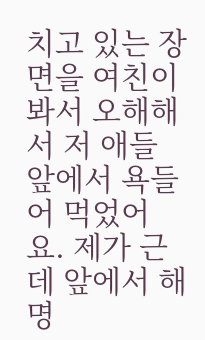치고 있는 장면을 여친이 봐서 오해해서 저 애들 앞에서 욕들어 먹었어요. 제가 근데 앞에서 해명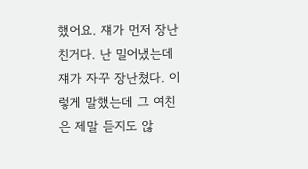했어요. 쟤가 먼저 장난친거다. 난 밀어냈는데 쟤가 자꾸 장난쳤다. 이렇게 말했는데 그 여친은 제말 듣지도 않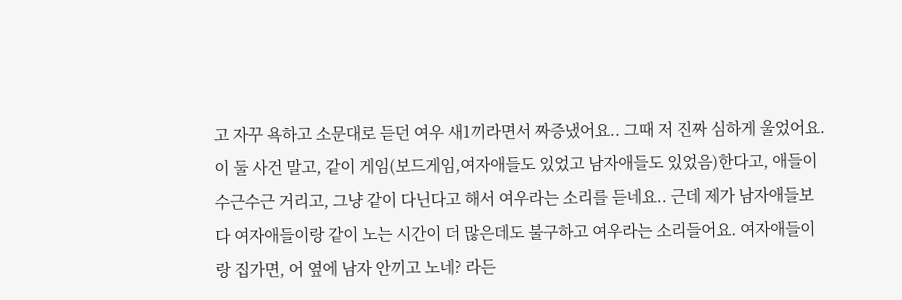고 자꾸 욕하고 소문대로 듣던 여우 새1끼라면서 짜증냈어요.. 그때 저 진짜 심하게 울었어요.
이 둘 사건 말고, 같이 게임(보드게임,여자애들도 있었고 남자애들도 있었음)한다고, 애들이 수근수근 거리고, 그냥 같이 다닌다고 해서 여우라는 소리를 듣네요.. 근데 제가 남자애들보다 여자애들이랑 같이 노는 시간이 더 많은데도 불구하고 여우라는 소리들어요. 여자애들이랑 집가면, 어 옆에 남자 안끼고 노네? 라든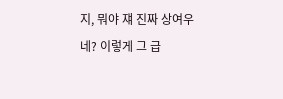지, 뭐야 쟤 진짜 상여우네? 이렇게 그 급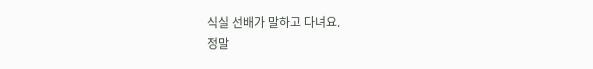식실 선배가 말하고 다녀요.
정말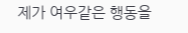제가 여우같은 행동을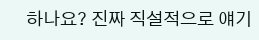하나요? 진짜 직설적으로 얘기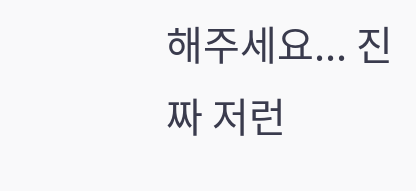해주세요... 진짜 저런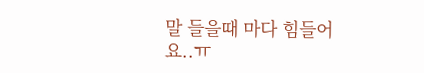말 들을때 마다 힘들어요..ㅠ